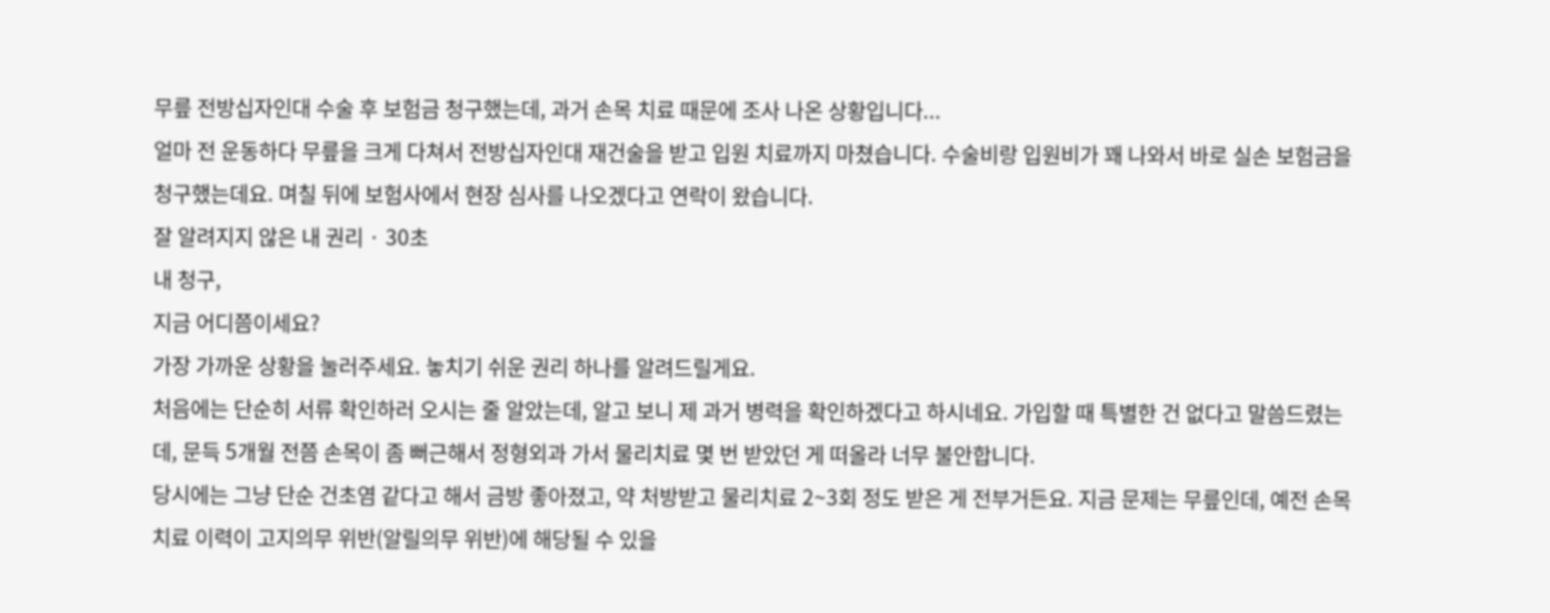무릎 전방십자인대 수술 후 보험금 청구했는데, 과거 손목 치료 때문에 조사 나온 상황입니다...
얼마 전 운동하다 무릎을 크게 다쳐서 전방십자인대 재건술을 받고 입원 치료까지 마쳤습니다. 수술비랑 입원비가 꽤 나와서 바로 실손 보험금을 청구했는데요. 며칠 뒤에 보험사에서 현장 심사를 나오겠다고 연락이 왔습니다.
잘 알려지지 않은 내 권리 · 30초
내 청구,
지금 어디쯤이세요?
가장 가까운 상황을 눌러주세요. 놓치기 쉬운 권리 하나를 알려드릴게요.
처음에는 단순히 서류 확인하러 오시는 줄 알았는데, 알고 보니 제 과거 병력을 확인하겠다고 하시네요. 가입할 때 특별한 건 없다고 말씀드렸는데, 문득 5개월 전쯤 손목이 좀 뻐근해서 정형외과 가서 물리치료 몇 번 받았던 게 떠올라 너무 불안합니다.
당시에는 그냥 단순 건초염 같다고 해서 금방 좋아졌고, 약 처방받고 물리치료 2~3회 정도 받은 게 전부거든요. 지금 문제는 무릎인데, 예전 손목 치료 이력이 고지의무 위반(알릴의무 위반)에 해당될 수 있을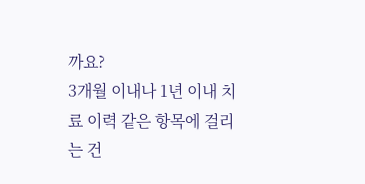까요?
3개월 이내나 1년 이내 치료 이력 같은 항목에 걸리는 건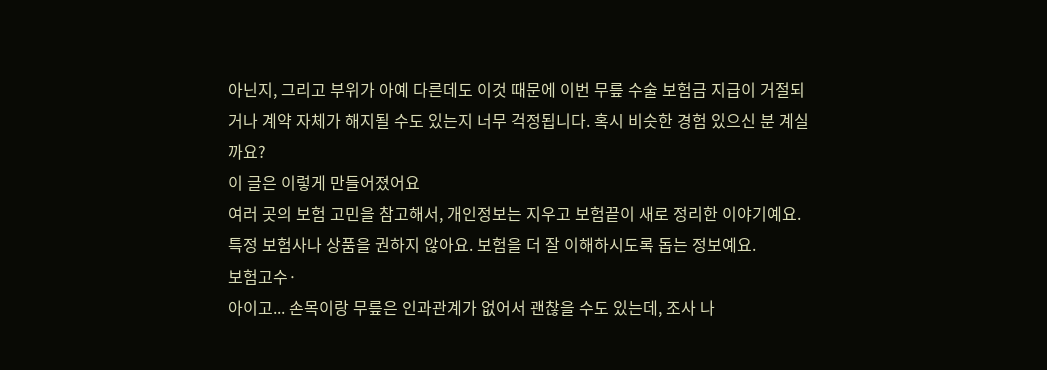아닌지, 그리고 부위가 아예 다른데도 이것 때문에 이번 무릎 수술 보험금 지급이 거절되거나 계약 자체가 해지될 수도 있는지 너무 걱정됩니다. 혹시 비슷한 경험 있으신 분 계실까요?
이 글은 이렇게 만들어졌어요
여러 곳의 보험 고민을 참고해서, 개인정보는 지우고 보험끝이 새로 정리한 이야기예요.
특정 보험사나 상품을 권하지 않아요. 보험을 더 잘 이해하시도록 돕는 정보예요.
보험고수·
아이고... 손목이랑 무릎은 인과관계가 없어서 괜찮을 수도 있는데, 조사 나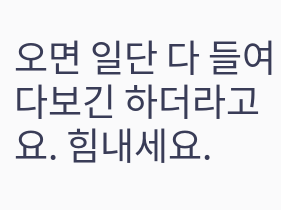오면 일단 다 들여다보긴 하더라고요. 힘내세요.